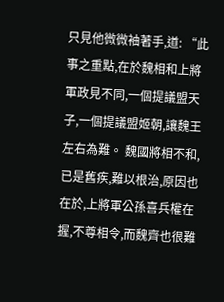只見他微微袖著手,道: “此事之重點,在於魏相和上將軍政見不同,一個提議盟天子,一個提議盟姬朝,讓魏王左右為難。 魏國將相不和,已是舊疾,難以根治,原因也在於,上將軍公孫喜兵權在握,不尊相令,而魏齊也很難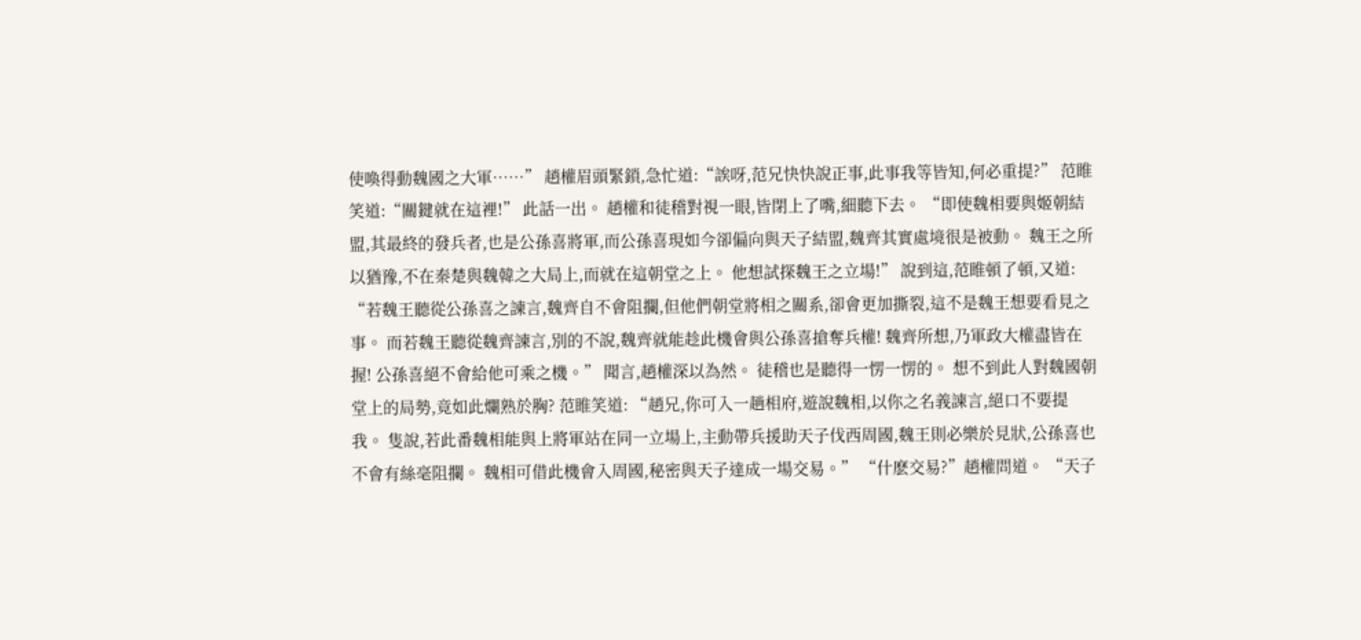使喚得動魏國之大軍……” 趙權眉頭緊鎖,急忙道:“誒呀,范兄快快說正事,此事我等皆知,何必重提?” 范睢笑道:“關鍵就在這裡!” 此話一出。 趙權和徒稽對視一眼,皆閉上了嘴,細聽下去。 “即使魏相要與姬朝結盟,其最終的發兵者,也是公孫喜將軍,而公孫喜現如今卻偏向與天子結盟,魏齊其實處境很是被動。 魏王之所以猶豫,不在秦楚與魏韓之大局上,而就在這朝堂之上。 他想試探魏王之立場!” 說到這,范睢頓了頓,又道: “若魏王聽從公孫喜之諫言,魏齊自不會阻攔,但他們朝堂將相之關系,卻會更加撕裂,這不是魏王想要看見之事。 而若魏王聽從魏齊諫言,別的不說,魏齊就能趁此機會與公孫喜搶奪兵權! 魏齊所想,乃軍政大權盡皆在握! 公孫喜絕不會給他可乘之機。” 聞言,趙權深以為然。 徒稽也是聽得一愣一愣的。 想不到此人對魏國朝堂上的局勢,竟如此爛熟於胸? 范睢笑道: “趙兄,你可入一趟相府,遊說魏相,以你之名義諫言,絕口不要提我。 隻說,若此番魏相能與上將軍站在同一立場上,主動帶兵援助天子伐西周國,魏王則必樂於見狀,公孫喜也不會有絲毫阻攔。 魏相可借此機會入周國,秘密與天子達成一場交易。” “什麽交易?”趙權問道。 “天子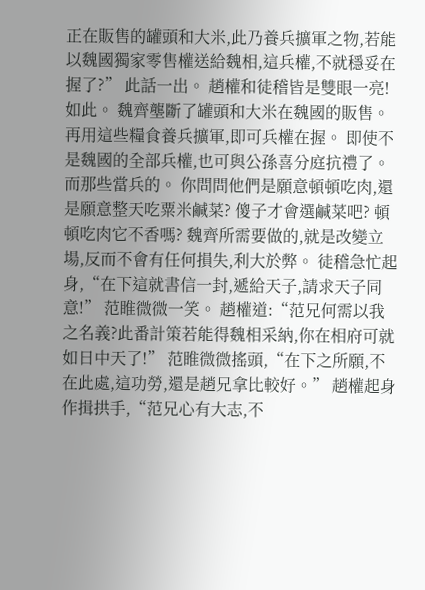正在販售的罐頭和大米,此乃養兵擴軍之物,若能以魏國獨家零售權送給魏相,這兵權,不就穩妥在握了?” 此話一出。 趙權和徒稽皆是雙眼一亮! 如此。 魏齊壟斷了罐頭和大米在魏國的販售。 再用這些糧食養兵擴軍,即可兵權在握。 即使不是魏國的全部兵權,也可與公孫喜分庭抗禮了。 而那些當兵的。 你問問他們是願意頓頓吃肉,還是願意整天吃粟米鹹菜? 傻子才會選鹹菜吧? 頓頓吃肉它不香嗎? 魏齊所需要做的,就是改變立場,反而不會有任何損失,利大於弊。 徒稽急忙起身,“在下這就書信一封,遞給天子,請求天子同意!” 范睢微微一笑。 趙權道:“范兄何需以我之名義?此番計策若能得魏相采納,你在相府可就如日中天了!” 范睢微微搖頭,“在下之所願,不在此處,這功勞,還是趙兄拿比較好。” 趙權起身作揖拱手,“范兄心有大志,不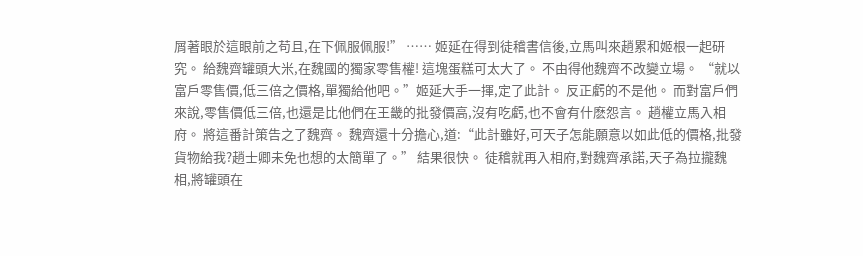屑著眼於這眼前之苟且,在下佩服佩服!” …… 姬延在得到徒稽書信後,立馬叫來趙累和姬根一起研究。 給魏齊罐頭大米,在魏國的獨家零售權! 這塊蛋糕可太大了。 不由得他魏齊不改變立場。 “就以富戶零售價,低三倍之價格,單獨給他吧。”姬延大手一揮,定了此計。 反正虧的不是他。 而對富戶們來說,零售價低三倍,也還是比他們在王畿的批發價高,沒有吃虧,也不會有什麽怨言。 趙權立馬入相府。 將這番計策告之了魏齊。 魏齊還十分擔心,道:“此計雖好,可天子怎能願意以如此低的價格,批發貨物給我?趙士卿未免也想的太簡單了。” 結果很快。 徒稽就再入相府,對魏齊承諾,天子為拉攏魏相,將罐頭在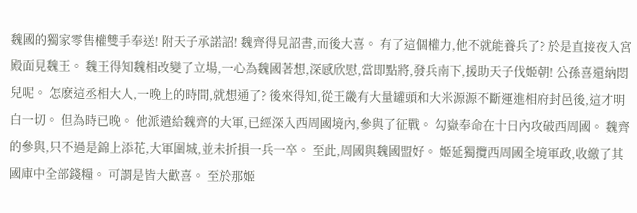魏國的獨家零售權雙手奉送! 附天子承諾詔! 魏齊得見詔書,而後大喜。 有了這個權力,他不就能養兵了? 於是直接夜入宮殿面見魏王。 魏王得知魏相改變了立場,一心為魏國著想,深感欣慰,當即點將,發兵南下,援助天子伐姬朝! 公孫喜還納悶兒呢。 怎麽這丞相大人,一晚上的時間,就想通了? 後來得知,從王畿有大量罐頭和大米源源不斷運進相府封邑後,這才明白一切。 但為時已晚。 他派遣給魏齊的大軍,已經深入西周國境內,參與了征戰。 勾嶽奉命在十日內攻破西周國。 魏齊的參與,只不過是錦上添花,大軍圍城,並未折損一兵一卒。 至此,周國與魏國盟好。 姬延獨攬西周國全境軍政,收繳了其國庫中全部錢糧。 可謂是皆大歡喜。 至於那姬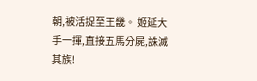朝,被活捉至王畿。 姬延大手一揮,直接五馬分屍,誅滅其族!